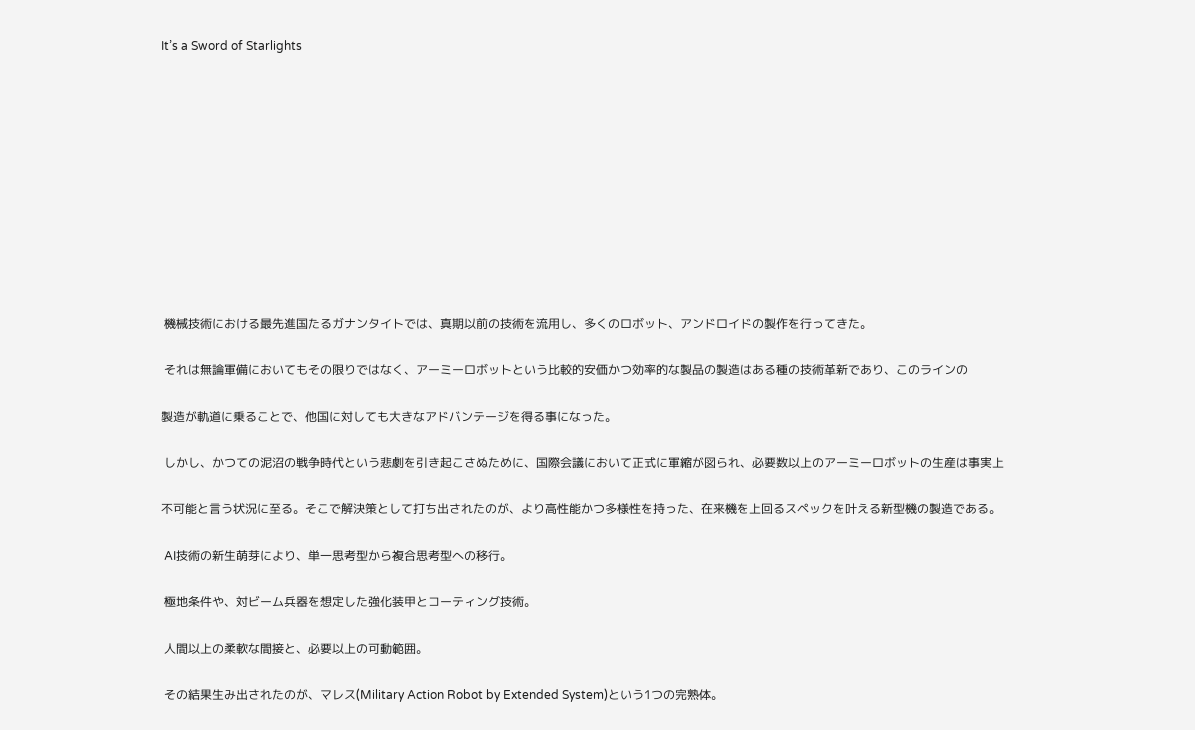It’s a Sword of Starlights











 機械技術における最先進国たるガナンタイトでは、真期以前の技術を流用し、多くのロボット、アンドロイドの製作を行ってきた。

 それは無論軍備においてもその限りではなく、アーミーロボットという比較的安価かつ効率的な製品の製造はある種の技術革新であり、このラインの

製造が軌道に乗ることで、他国に対しても大きなアドバンテージを得る事になった。

 しかし、かつての泥沼の戦争時代という悲劇を引き起こさぬために、国際会議において正式に軍縮が図られ、必要数以上のアーミーロボットの生産は事実上

不可能と言う状況に至る。そこで解決策として打ち出されたのが、より高性能かつ多様性を持った、在来機を上回るスペックを叶える新型機の製造である。

 AI技術の新生萌芽により、単一思考型から複合思考型への移行。

 極地条件や、対ビーム兵器を想定した強化装甲とコーティング技術。

 人間以上の柔軟な間接と、必要以上の可動範囲。

 その結果生み出されたのが、マレス(Military Action Robot by Extended System)という1つの完熟体。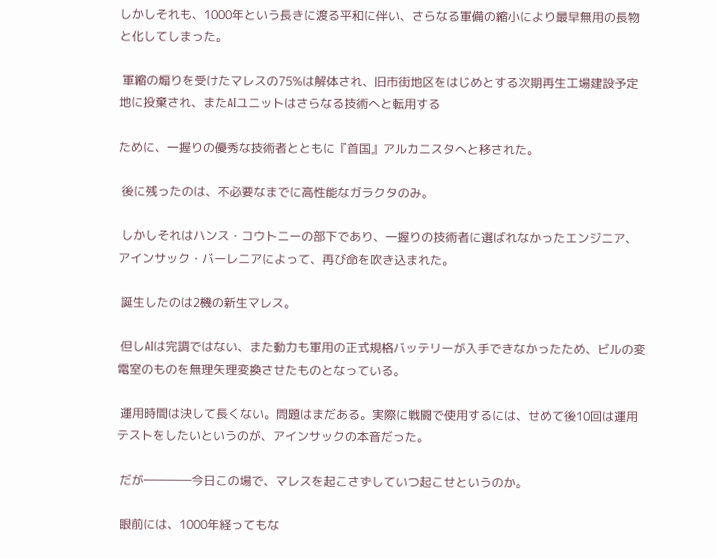しかしそれも、1000年という長きに渡る平和に伴い、さらなる軍備の縮小により最早無用の長物と化してしまった。

 軍縮の煽りを受けたマレスの75%は解体され、旧市街地区をはじめとする次期再生工場建設予定地に投棄され、またAIユニットはさらなる技術へと転用する

ために、一握りの優秀な技術者とともに『首国』アルカニスタへと移された。

 後に残ったのは、不必要なまでに高性能なガラクタのみ。

 しかしそれはハンス・コウトニーの部下であり、一握りの技術者に選ばれなかったエンジニア、アインサック・バーレニアによって、再び命を吹き込まれた。

 誕生したのは2機の新生マレス。

 但しAIは完調ではない、また動力も軍用の正式規格バッテリーが入手できなかったため、ビルの変電室のものを無理矢理変換させたものとなっている。

 運用時間は決して長くない。問題はまだある。実際に戦闘で使用するには、せめて後10回は運用テストをしたいというのが、アインサックの本音だった。

 だが――――今日この場で、マレスを起こさずしていつ起こせというのか。

 眼前には、1000年経ってもな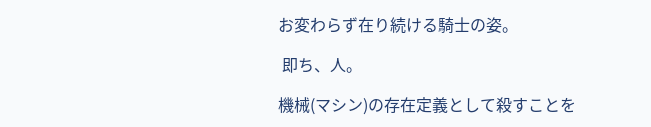お変わらず在り続ける騎士の姿。

 即ち、人。

機械(マシン)の存在定義として殺すことを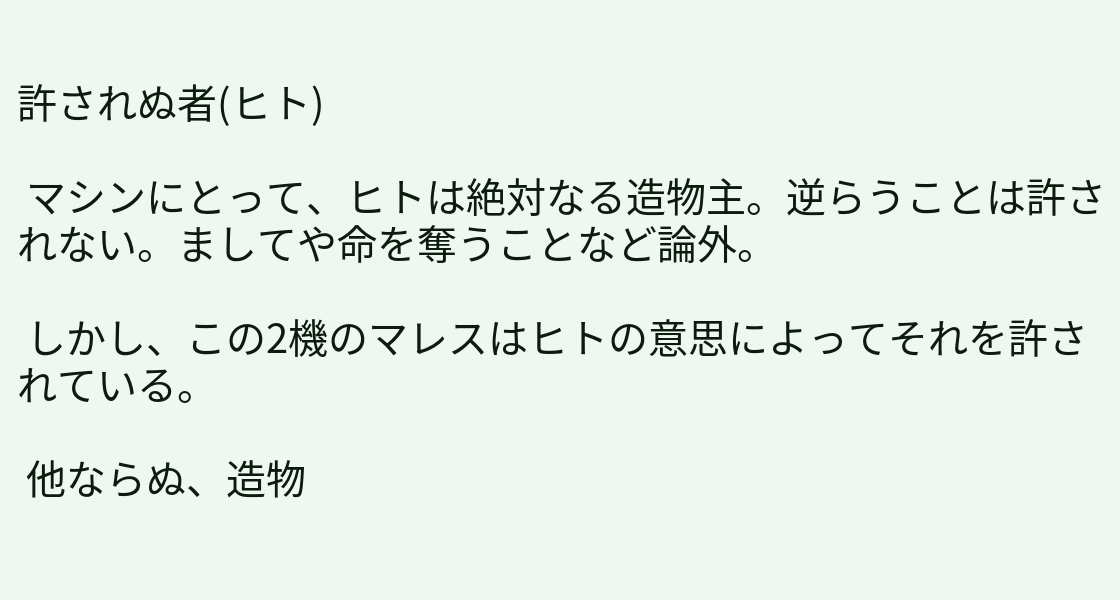許されぬ者(ヒト)

 マシンにとって、ヒトは絶対なる造物主。逆らうことは許されない。ましてや命を奪うことなど論外。

 しかし、この2機のマレスはヒトの意思によってそれを許されている。

 他ならぬ、造物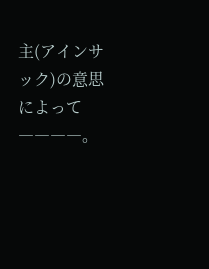主(アインサック)の意思によって――――。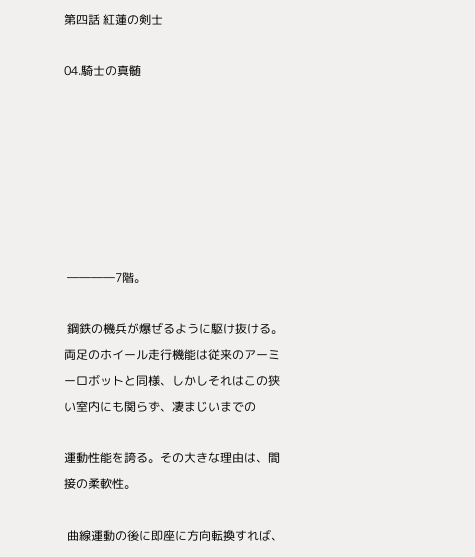第四話 紅蓮の剣士

04.騎士の真髄







 ――――7階。

 鋼鉄の機兵が爆ぜるように駆け抜ける。両足のホイール走行機能は従来のアーミーロボットと同様、しかしそれはこの狭い室内にも関らず、凄まじいまでの

運動性能を誇る。その大きな理由は、間接の柔軟性。

 曲線運動の後に即座に方向転換すれば、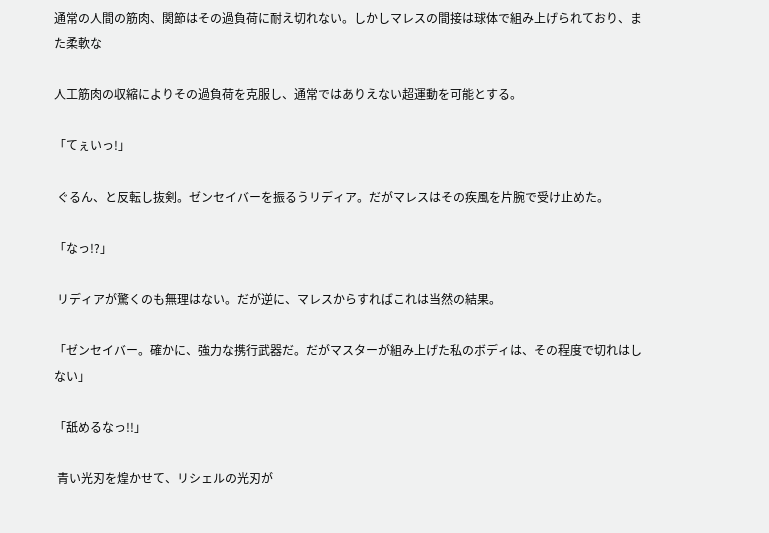通常の人間の筋肉、関節はその過負荷に耐え切れない。しかしマレスの間接は球体で組み上げられており、また柔軟な

人工筋肉の収縮によりその過負荷を克服し、通常ではありえない超運動を可能とする。

「てぇいっ!」

 ぐるん、と反転し抜剣。ゼンセイバーを振るうリディア。だがマレスはその疾風を片腕で受け止めた。

「なっ!?」

 リディアが驚くのも無理はない。だが逆に、マレスからすればこれは当然の結果。

「ゼンセイバー。確かに、強力な携行武器だ。だがマスターが組み上げた私のボディは、その程度で切れはしない」

「舐めるなっ!!」

 青い光刃を煌かせて、リシェルの光刃が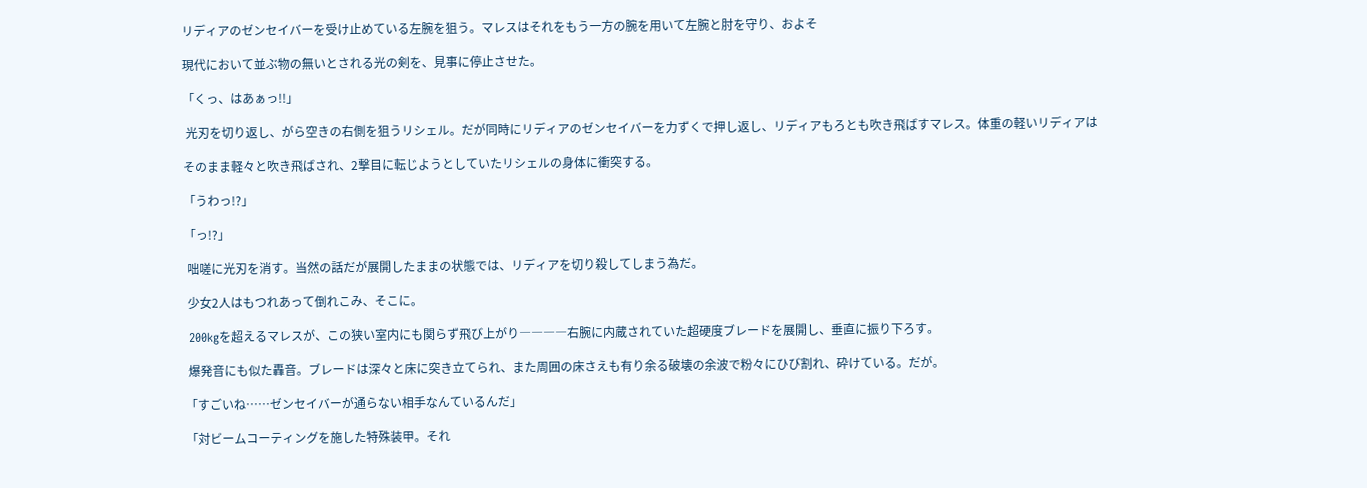リディアのゼンセイバーを受け止めている左腕を狙う。マレスはそれをもう一方の腕を用いて左腕と肘を守り、およそ

現代において並ぶ物の無いとされる光の剣を、見事に停止させた。

「くっ、はあぁっ!!」

 光刃を切り返し、がら空きの右側を狙うリシェル。だが同時にリディアのゼンセイバーを力ずくで押し返し、リディアもろとも吹き飛ばすマレス。体重の軽いリディアは

そのまま軽々と吹き飛ばされ、2撃目に転じようとしていたリシェルの身体に衝突する。

「うわっ!?」

「っ!?」

 咄嗟に光刃を消す。当然の話だが展開したままの状態では、リディアを切り殺してしまう為だ。

 少女2人はもつれあって倒れこみ、そこに。

 200kgを超えるマレスが、この狭い室内にも関らず飛び上がり――――右腕に内蔵されていた超硬度ブレードを展開し、垂直に振り下ろす。

 爆発音にも似た轟音。ブレードは深々と床に突き立てられ、また周囲の床さえも有り余る破壊の余波で粉々にひび割れ、砕けている。だが。

「すごいね……ゼンセイバーが通らない相手なんているんだ」

「対ビームコーティングを施した特殊装甲。それ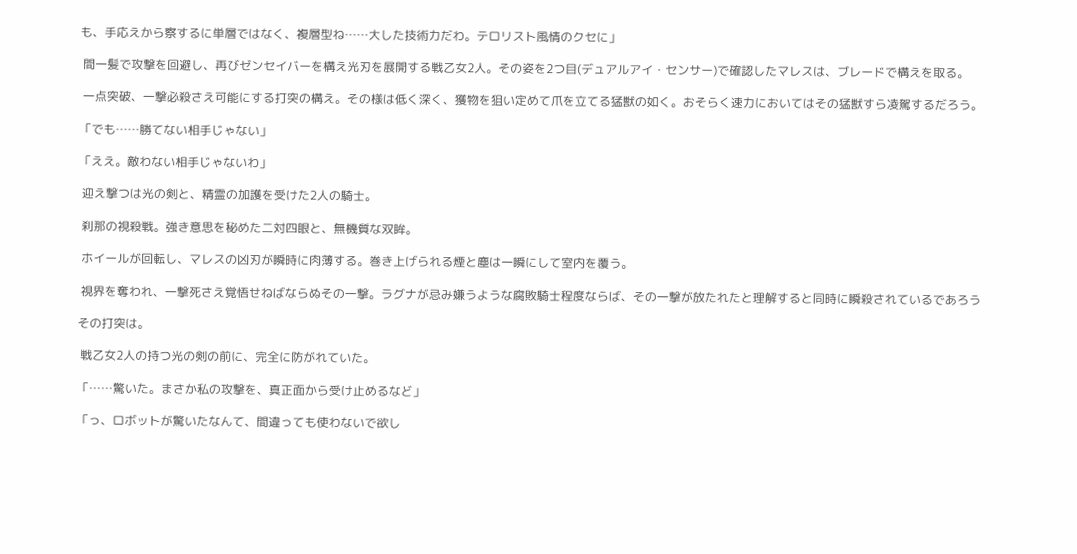も、手応えから察するに単層ではなく、複層型ね……大した技術力だわ。テロリスト風情のクセに」

 間一髪で攻撃を回避し、再びゼンセイバーを構え光刃を展開する戦乙女2人。その姿を2つ目(デュアルアイ・センサー)で確認したマレスは、ブレードで構えを取る。

 一点突破、一撃必殺さえ可能にする打突の構え。その様は低く深く、獲物を狙い定めて爪を立てる猛獣の如く。おそらく速力においてはその猛獣すら凌駕するだろう。

「でも……勝てない相手じゃない」

「ええ。敵わない相手じゃないわ」

 迎え撃つは光の剣と、精霊の加護を受けた2人の騎士。

 刹那の視殺戦。強き意思を秘めた二対四眼と、無機質な双眸。

 ホイールが回転し、マレスの凶刃が瞬時に肉薄する。巻き上げられる煙と塵は一瞬にして室内を覆う。

 視界を奪われ、一撃死さえ覚悟せねばならぬその一撃。ラグナが忌み嫌うような腐敗騎士程度ならば、その一撃が放たれたと理解すると同時に瞬殺されているであろう

その打突は。

 戦乙女2人の持つ光の剣の前に、完全に防がれていた。

「……驚いた。まさか私の攻撃を、真正面から受け止めるなど」

「っ、ロボットが驚いたなんて、間違っても使わないで欲し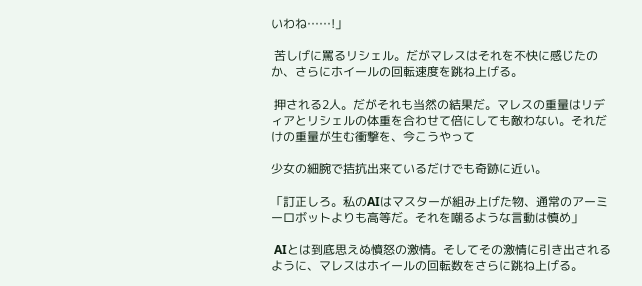いわね……!」

 苦しげに罵るリシェル。だがマレスはそれを不快に感じたのか、さらにホイールの回転速度を跳ね上げる。

 押される2人。だがそれも当然の結果だ。マレスの重量はリディアとリシェルの体重を合わせて倍にしても敵わない。それだけの重量が生む衝撃を、今こうやって

少女の細腕で拮抗出来ているだけでも奇跡に近い。

「訂正しろ。私のAIはマスターが組み上げた物、通常のアーミーロボットよりも高等だ。それを嘲るような言動は慎め」

 AIとは到底思えぬ憤怒の激情。そしてその激情に引き出されるように、マレスはホイールの回転数をさらに跳ね上げる。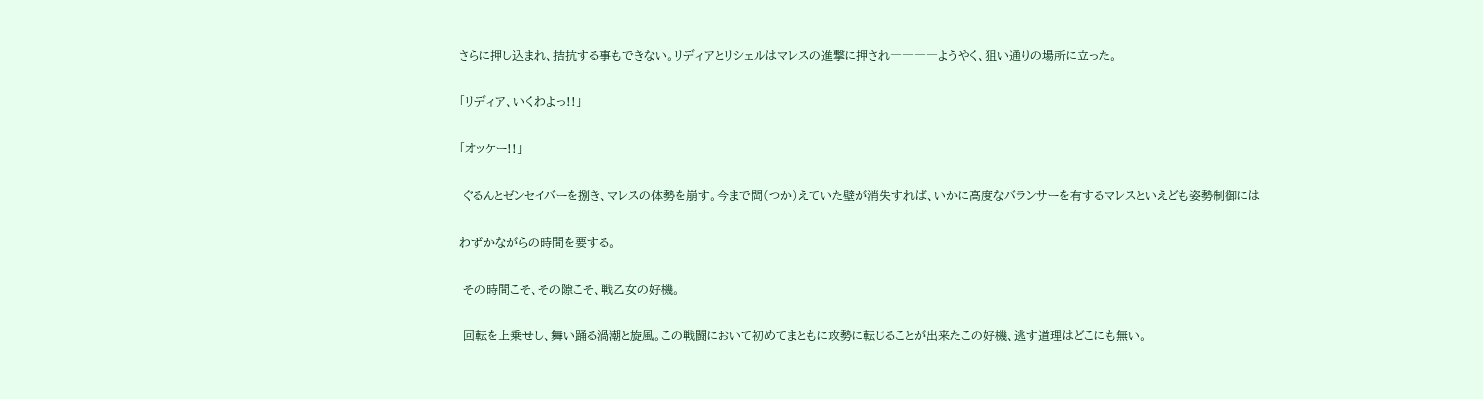さらに押し込まれ、拮抗する事もできない。リディアとリシェルはマレスの進撃に押され――――ようやく、狙い通りの場所に立った。

「リディア、いくわよっ!!」

「オッケー!!」

 ぐるんとゼンセイバーを捌き、マレスの体勢を崩す。今まで閊(つか)えていた壁が消失すれば、いかに高度なバランサーを有するマレスといえども姿勢制御には

わずかながらの時間を要する。

 その時間こそ、その隙こそ、戦乙女の好機。

 回転を上乗せし、舞い踊る渦潮と旋風。この戦闘において初めてまともに攻勢に転じることが出来たこの好機、逃す道理はどこにも無い。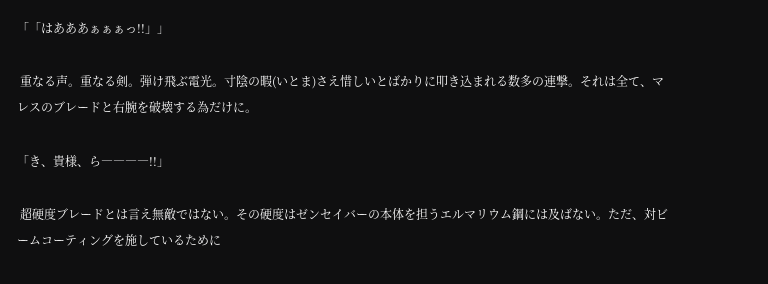「「はあああぁぁぁっ!!」」

 重なる声。重なる剣。弾け飛ぶ電光。寸陰の暇(いとま)さえ惜しいとばかりに叩き込まれる数多の連撃。それは全て、マレスのブレードと右腕を破壊する為だけに。

「き、貴様、ら――――!!」

 超硬度ブレードとは言え無敵ではない。その硬度はゼンセイバーの本体を担うエルマリウム鋼には及ばない。ただ、対ビームコーティングを施しているために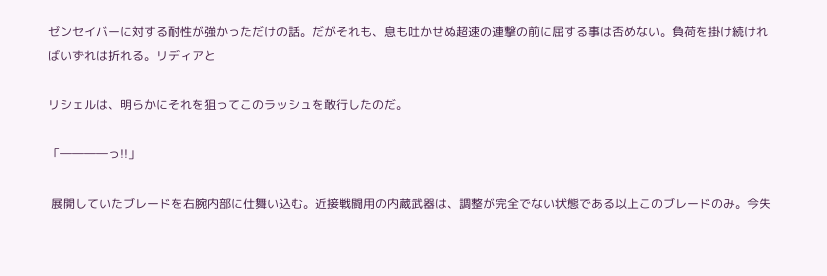ゼンセイバーに対する耐性が強かっただけの話。だがそれも、息も吐かせぬ超速の連撃の前に屈する事は否めない。負荷を掛け続ければいずれは折れる。リディアと

リシェルは、明らかにそれを狙ってこのラッシュを敢行したのだ。

「――――っ!!」

 展開していたブレードを右腕内部に仕舞い込む。近接戦闘用の内蔵武器は、調整が完全でない状態である以上このブレードのみ。今失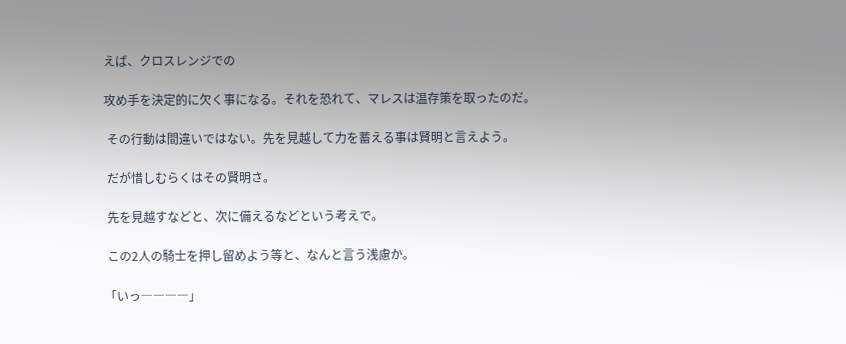えば、クロスレンジでの

攻め手を決定的に欠く事になる。それを恐れて、マレスは温存策を取ったのだ。

 その行動は間違いではない。先を見越して力を蓄える事は賢明と言えよう。

 だが惜しむらくはその賢明さ。

 先を見越すなどと、次に備えるなどという考えで。

 この2人の騎士を押し留めよう等と、なんと言う浅慮か。

「いっ――――」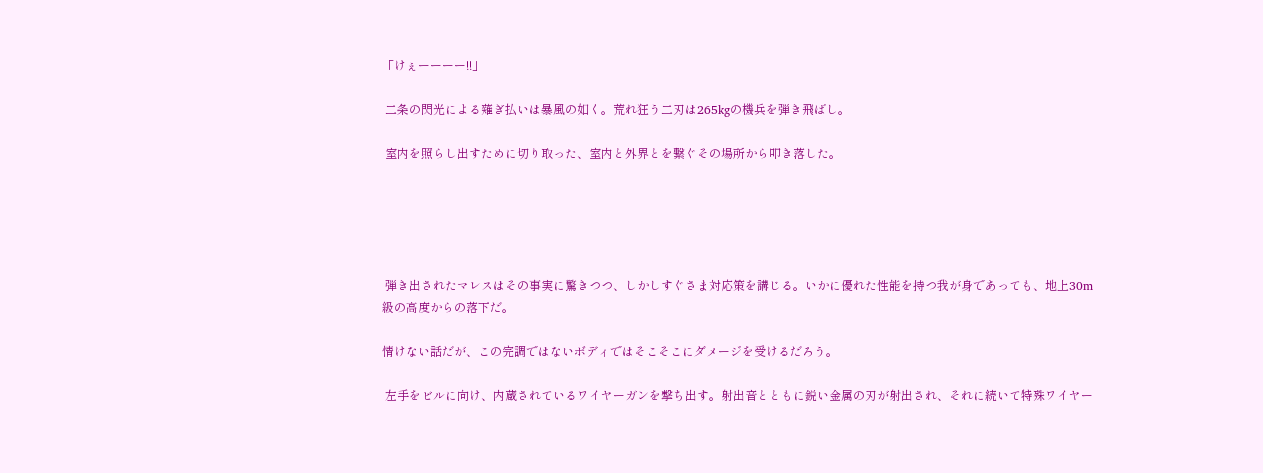「けぇーーーー!!」

 二条の閃光による薙ぎ払いは暴風の如く。荒れ狂う二刃は265kgの機兵を弾き飛ばし。

 室内を照らし出すために切り取った、室内と外界とを繋ぐその場所から叩き落した。





 弾き出されたマレスはその事実に驚きつつ、しかしすぐさま対応策を講じる。いかに優れた性能を持つ我が身であっても、地上30m級の高度からの落下だ。

情けない話だが、この完調ではないボディではそこそこにダメージを受けるだろう。

 左手をビルに向け、内蔵されているワイヤーガンを撃ち出す。射出音とともに鋭い金属の刃が射出され、それに続いて特殊ワイヤー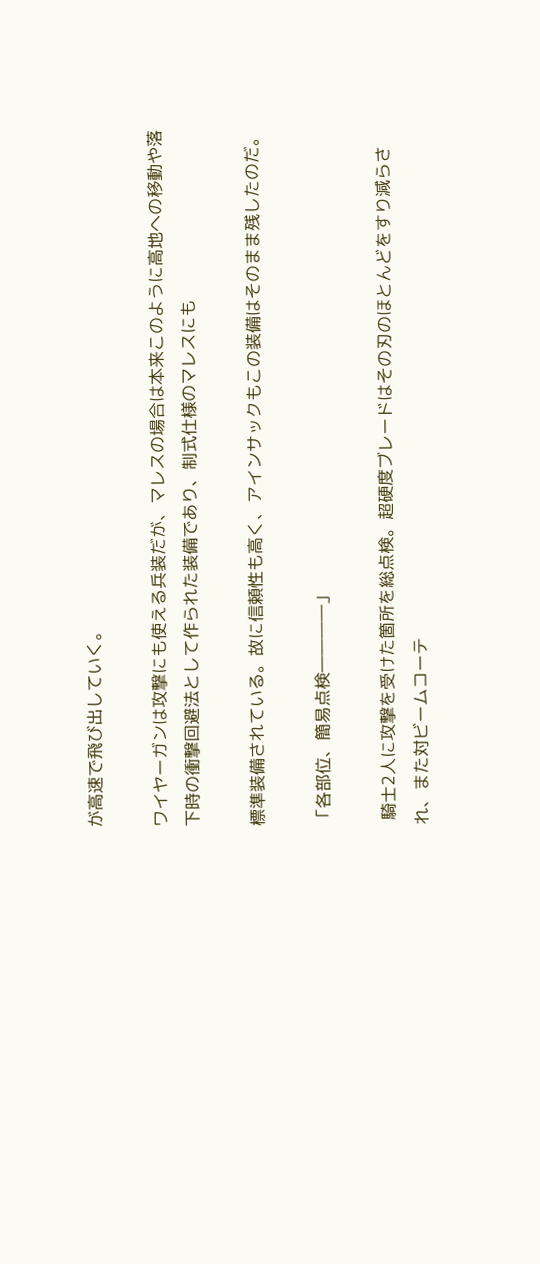が高速で飛び出していく。

ワイヤーガンは攻撃にも使える兵装だが、マレスの場合は本来このように高地への移動や落下時の衝撃回避法として作られた装備であり、制式仕様のマレスにも

標準装備されている。故に信頼性も高く、アインサックもこの装備はそのまま残したのだ。

「各部位、簡易点検――――」

 騎士2人に攻撃を受けた箇所を総点検。超硬度ブレードはその刃のほとんどをすり減らされ、また対ビームコーテ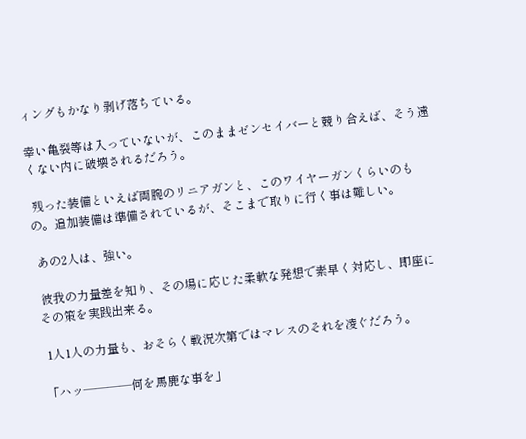ィングもかなり剥げ落ちている。

幸い亀裂等は入っていないが、このままゼンセイバーと競り合えば、そう遠くない内に破壊されるだろう。

 残った装備といえば両腕のリニアガンと、このワイヤーガンくらいのもの。追加装備は準備されているが、そこまで取りに行く事は難しい。

 あの2人は、強い。

 彼我の力量差を知り、その場に応じた柔軟な発想で素早く対応し、即座にその策を実践出来る。

 1人1人の力量も、おそらく戦況次第ではマレスのそれを凌ぐだろう。

「ハッ――――何を馬鹿な事を」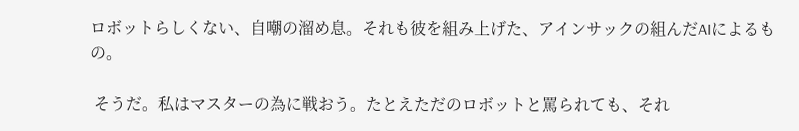ロボットらしくない、自嘲の溜め息。それも彼を組み上げた、アインサックの組んだAIによるもの。

 そうだ。私はマスターの為に戦おう。たとえただのロボットと罵られても、それ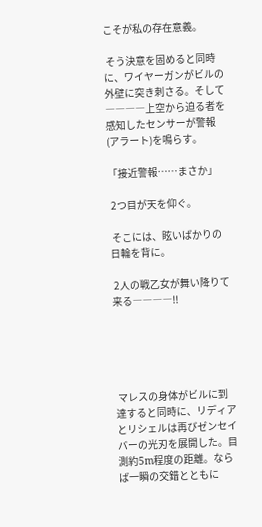こそが私の存在意義。

 そう決意を固めると同時に、ワイヤーガンがビルの外壁に突き刺さる。そして――――上空から迫る者を感知したセンサーが警報(アラート)を鳴らす。

「接近警報……まさか」

 2つ目が天を仰ぐ。

 そこには、眩いばかりの日輪を背に。

 2人の戦乙女が舞い降りて来る――――!!





 マレスの身体がビルに到達すると同時に、リディアとリシェルは再びゼンセイバーの光刃を展開した。目測約5m程度の距離。ならば一瞬の交錯とともに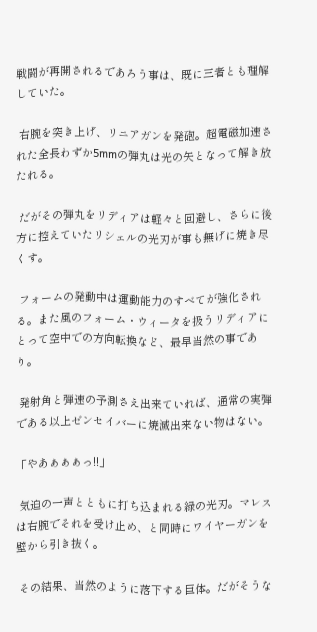戦闘が再開されるであろう事は、既に三者とも理解していた。

 右腕を突き上げ、リニアガンを発砲。超電磁加速された全長わずか5mmの弾丸は光の矢となって解き放たれる。

 だがその弾丸をリディアは軽々と回避し、さらに後方に控えていたリシェルの光刃が事も無げに焼き尽くす。

 フォームの発動中は運動能力のすべてが強化される。また風のフォーム・ウィータを扱うリディアにとって空中での方向転換など、最早当然の事であり。

 発射角と弾速の予測さえ出来ていれば、通常の実弾である以上ゼンセイバーに焼滅出来ない物はない。

「やあぁぁぁっ!!」

 気迫の一声とともに打ち込まれる緑の光刃。マレスは右腕でそれを受け止め、と同時にワイヤーガンを壁から引き抜く。

 その結果、当然のように落下する巨体。だがそうな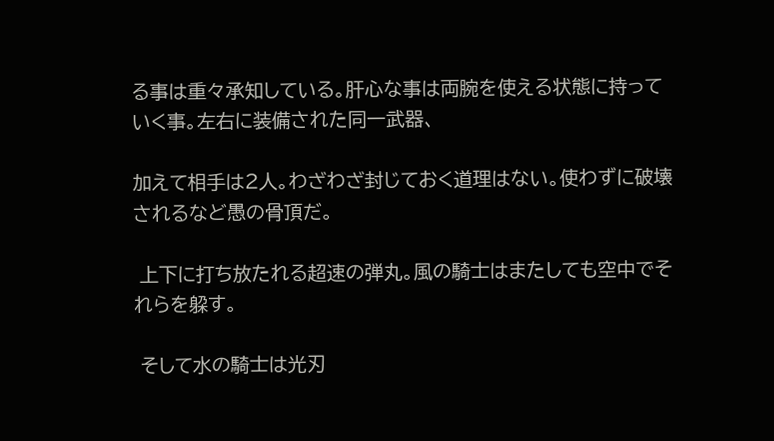る事は重々承知している。肝心な事は両腕を使える状態に持っていく事。左右に装備された同一武器、

加えて相手は2人。わざわざ封じておく道理はない。使わずに破壊されるなど愚の骨頂だ。

 上下に打ち放たれる超速の弾丸。風の騎士はまたしても空中でそれらを躱す。

 そして水の騎士は光刃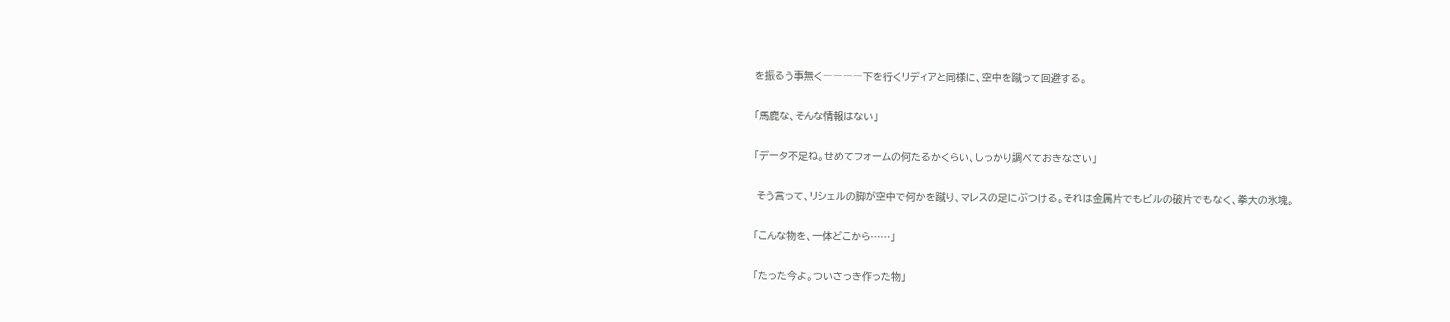を振るう事無く――――下を行くリディアと同様に、空中を蹴って回避する。

「馬鹿な、そんな情報はない」

「データ不足ね。せめてフォームの何たるかくらい、しっかり調べておきなさい」

 そう言って、リシェルの脚が空中で何かを蹴り、マレスの足にぶつける。それは金属片でもビルの破片でもなく、拳大の氷塊。

「こんな物を、一体どこから……」

「たった今よ。ついさっき作った物」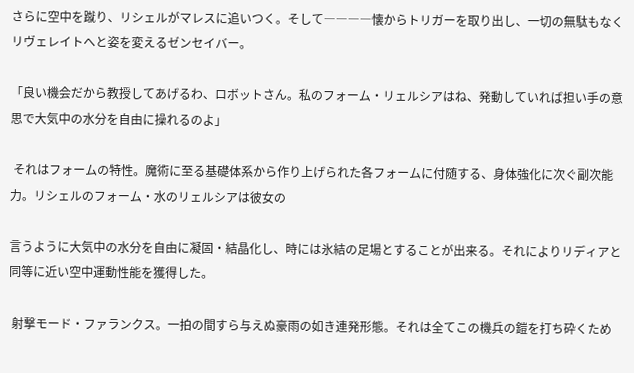さらに空中を蹴り、リシェルがマレスに追いつく。そして――――懐からトリガーを取り出し、一切の無駄もなくリヴェレイトへと姿を変えるゼンセイバー。

「良い機会だから教授してあげるわ、ロボットさん。私のフォーム・リェルシアはね、発動していれば担い手の意思で大気中の水分を自由に操れるのよ」

 それはフォームの特性。魔術に至る基礎体系から作り上げられた各フォームに付随する、身体強化に次ぐ副次能力。リシェルのフォーム・水のリェルシアは彼女の

言うように大気中の水分を自由に凝固・結晶化し、時には氷結の足場とすることが出来る。それによりリディアと同等に近い空中運動性能を獲得した。

 射撃モード・ファランクス。一拍の間すら与えぬ豪雨の如き連発形態。それは全てこの機兵の鎧を打ち砕くため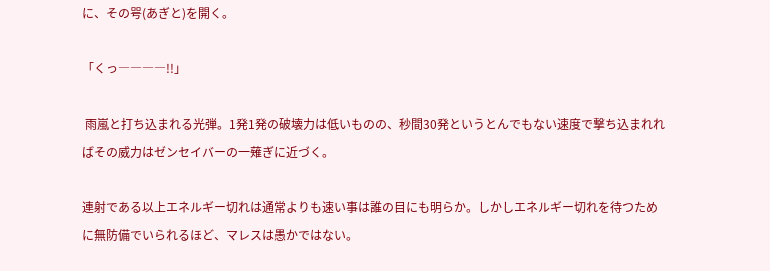に、その咢(あぎと)を開く。

「くっ――――!!」

 雨嵐と打ち込まれる光弾。1発1発の破壊力は低いものの、秒間30発というとんでもない速度で撃ち込まれればその威力はゼンセイバーの一薙ぎに近づく。

連射である以上エネルギー切れは通常よりも速い事は誰の目にも明らか。しかしエネルギー切れを待つために無防備でいられるほど、マレスは愚かではない。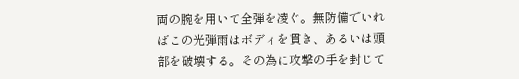両の腕を用いて全弾を凌ぐ。無防備でいればこの光弾雨はボディを貫き、あるいは頭部を破壊する。その為に攻撃の手を封じて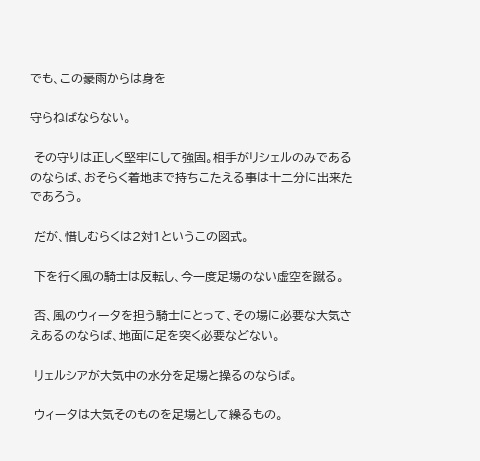でも、この豪雨からは身を

守らねばならない。

 その守りは正しく堅牢にして強固。相手がリシェルのみであるのならば、おそらく着地まで持ちこたえる事は十二分に出来たであろう。

 だが、惜しむらくは2対1というこの図式。

 下を行く風の騎士は反転し、今一度足場のない虚空を蹴る。

 否、風のウィータを担う騎士にとって、その場に必要な大気さえあるのならば、地面に足を突く必要などない。

 リェルシアが大気中の水分を足場と操るのならば。

 ウィータは大気そのものを足場として繰るもの。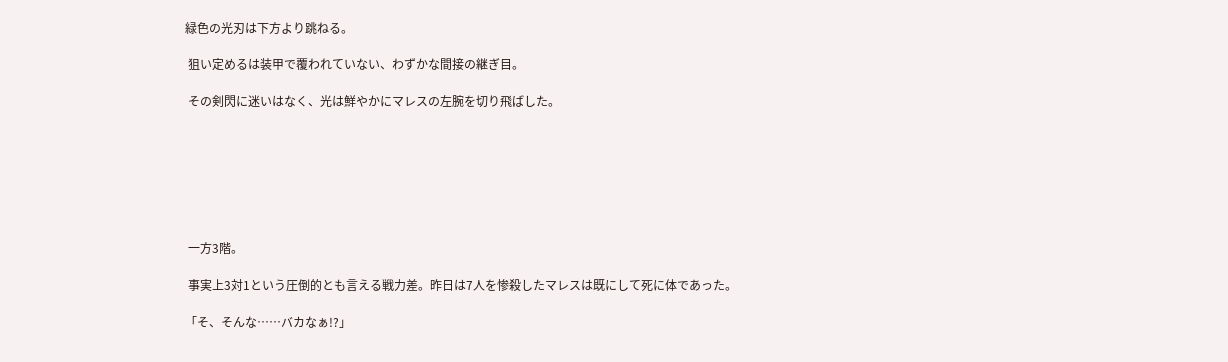緑色の光刃は下方より跳ねる。

 狙い定めるは装甲で覆われていない、わずかな間接の継ぎ目。

 その剣閃に迷いはなく、光は鮮やかにマレスの左腕を切り飛ばした。







 一方3階。

 事実上3対1という圧倒的とも言える戦力差。昨日は7人を惨殺したマレスは既にして死に体であった。

「そ、そんな……バカなぁ!?」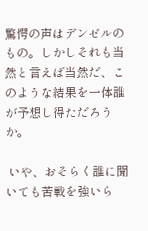驚愕の声はデンゼルのもの。しかしそれも当然と言えば当然だ、このような結果を一体誰が予想し得ただろうか。

 いや、おそらく誰に聞いても苦戦を強いら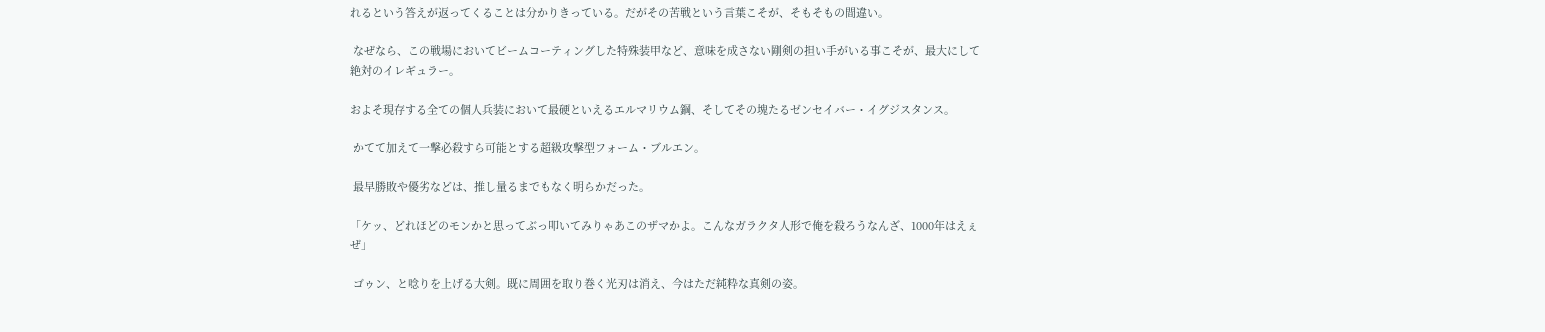れるという答えが返ってくることは分かりきっている。だがその苦戦という言葉こそが、そもそもの間違い。

 なぜなら、この戦場においてビームコーティングした特殊装甲など、意味を成さない剛剣の担い手がいる事こそが、最大にして絶対のイレギュラー。

およそ現存する全ての個人兵装において最硬といえるエルマリウム鋼、そしてその塊たるゼンセイバー・イグジスタンス。

 かてて加えて一撃必殺すら可能とする超級攻撃型フォーム・ブルエン。

 最早勝敗や優劣などは、推し量るまでもなく明らかだった。

「ケッ、どれほどのモンかと思ってぶっ叩いてみりゃあこのザマかよ。こんなガラクタ人形で俺を殺ろうなんざ、1000年はえぇぜ」

 ゴゥン、と唸りを上げる大剣。既に周囲を取り巻く光刃は消え、今はただ純粋な真剣の姿。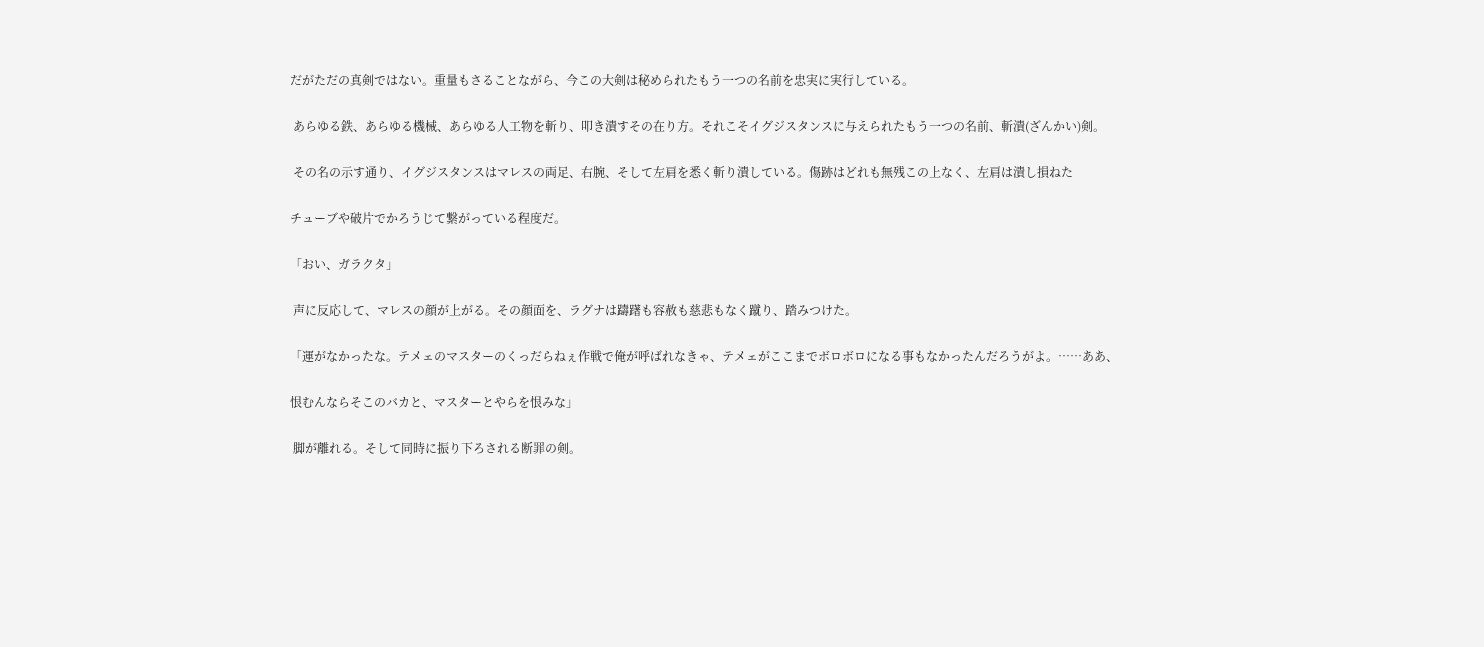だがただの真剣ではない。重量もさることながら、今この大剣は秘められたもう一つの名前を忠実に実行している。

 あらゆる鉄、あらゆる機械、あらゆる人工物を斬り、叩き潰すその在り方。それこそイグジスタンスに与えられたもう一つの名前、斬潰(ざんかい)剣。

 その名の示す通り、イグジスタンスはマレスの両足、右腕、そして左肩を悉く斬り潰している。傷跡はどれも無残この上なく、左肩は潰し損ねた

チューブや破片でかろうじて繋がっている程度だ。

「おい、ガラクタ」

 声に反応して、マレスの顔が上がる。その顔面を、ラグナは躊躇も容赦も慈悲もなく蹴り、踏みつけた。

「運がなかったな。テメェのマスターのくっだらねぇ作戦で俺が呼ばれなきゃ、テメェがここまでボロボロになる事もなかったんだろうがよ。……ああ、

恨むんならそこのバカと、マスターとやらを恨みな」

 脚が離れる。そして同時に振り下ろされる断罪の剣。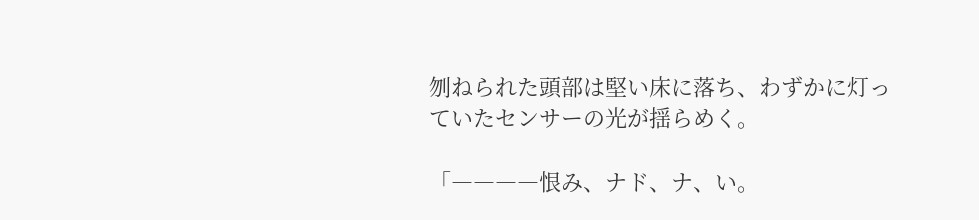刎ねられた頭部は堅い床に落ち、わずかに灯っていたセンサーの光が揺らめく。

「――――恨み、ナド、ナ、い。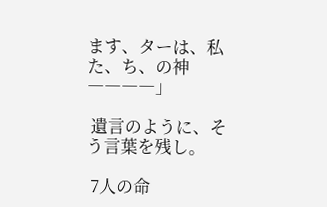ます、ターは、私た、ち、の神――――」

 遺言のように、そう言葉を残し。

 7人の命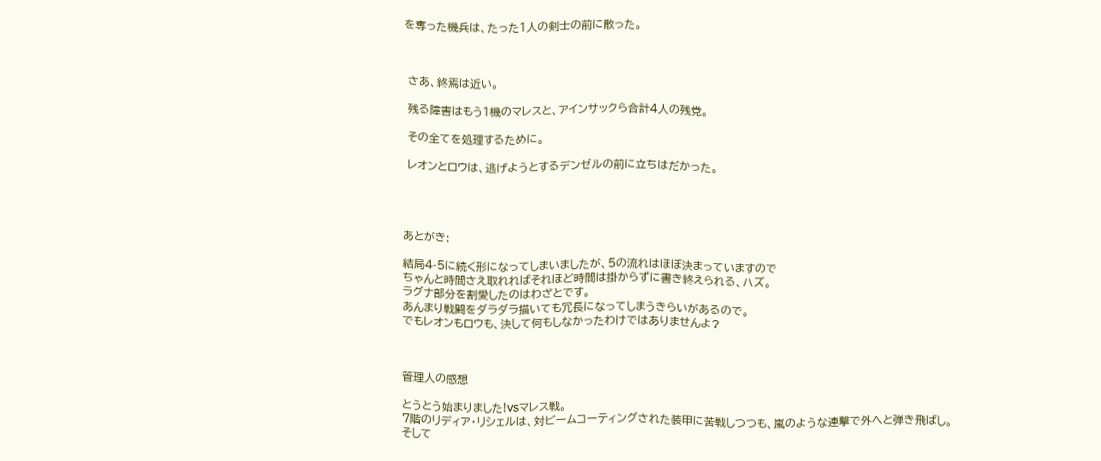を奪った機兵は、たった1人の剣士の前に散った。



 さあ、終焉は近い。

 残る障害はもう1機のマレスと、アインサックら合計4人の残党。

 その全てを処理するために。

 レオンとロウは、逃げようとするデンゼルの前に立ちはだかった。




あとがき:

結局4-5に続く形になってしまいましたが、5の流れはほぼ決まっていますので
ちゃんと時間さえ取れればそれほど時間は掛からずに書き終えられる、ハズ。
ラグナ部分を割愛したのはわざとです。
あんまり戦闘をダラダラ描いても冗長になってしまうきらいがあるので。
でもレオンもロウも、決して何もしなかったわけではありませんよ?



管理人の感想

とうとう始まりました!VSマレス戦。
7階のリディア・リシェルは、対ビームコーティングされた装甲に苦戦しつつも、嵐のような連撃で外へと弾き飛ばし。
そして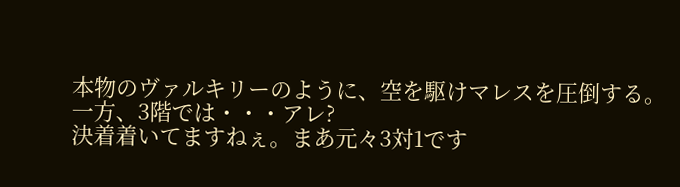本物のヴァルキリーのように、空を駆けマレスを圧倒する。
一方、3階では・・・アレ?
決着着いてますねぇ。まあ元々3対1です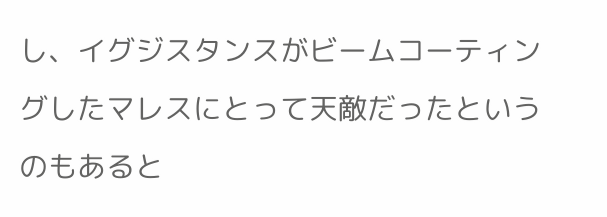し、イグジスタンスがビームコーティングしたマレスにとって天敵だったというのもあると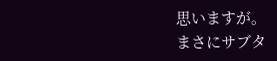思いますが。
まさにサブタ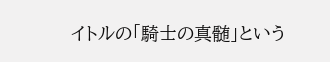イトルの「騎士の真髄」という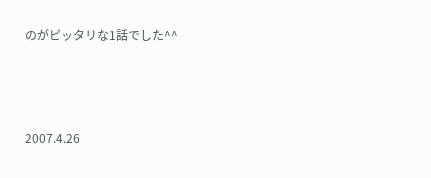のがピッタリな1話でした^^



2007.4.26